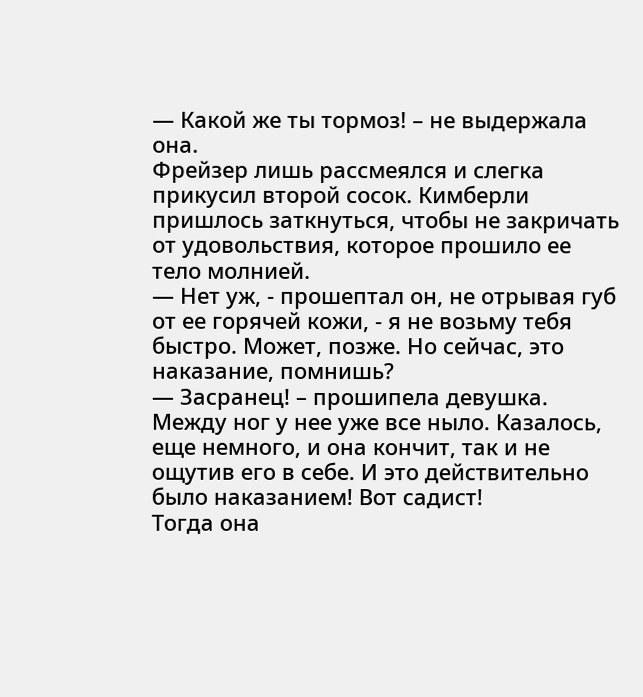— Какой же ты тормоз! – не выдержала она.
Фрейзер лишь рассмеялся и слегка прикусил второй сосок. Кимберли пришлось заткнуться, чтобы не закричать от удовольствия, которое прошило ее тело молнией.
— Нет уж, - прошептал он, не отрывая губ от ее горячей кожи, - я не возьму тебя быстро. Может, позже. Но сейчас, это наказание, помнишь?
— Засранец! – прошипела девушка.
Между ног у нее уже все ныло. Казалось, еще немного, и она кончит, так и не ощутив его в себе. И это действительно было наказанием! Вот садист!
Тогда она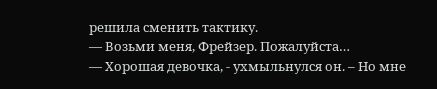решила сменить тактику.
— Возьми меня, Фрейзер. Пожалуйста…
— Хорошая девочка, - ухмыльнулся он. – Но мне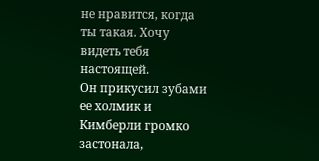не нравится, когда ты такая. Хочу видеть тебя настоящей.
Он прикусил зубами ее холмик и Кимберли громко застонала,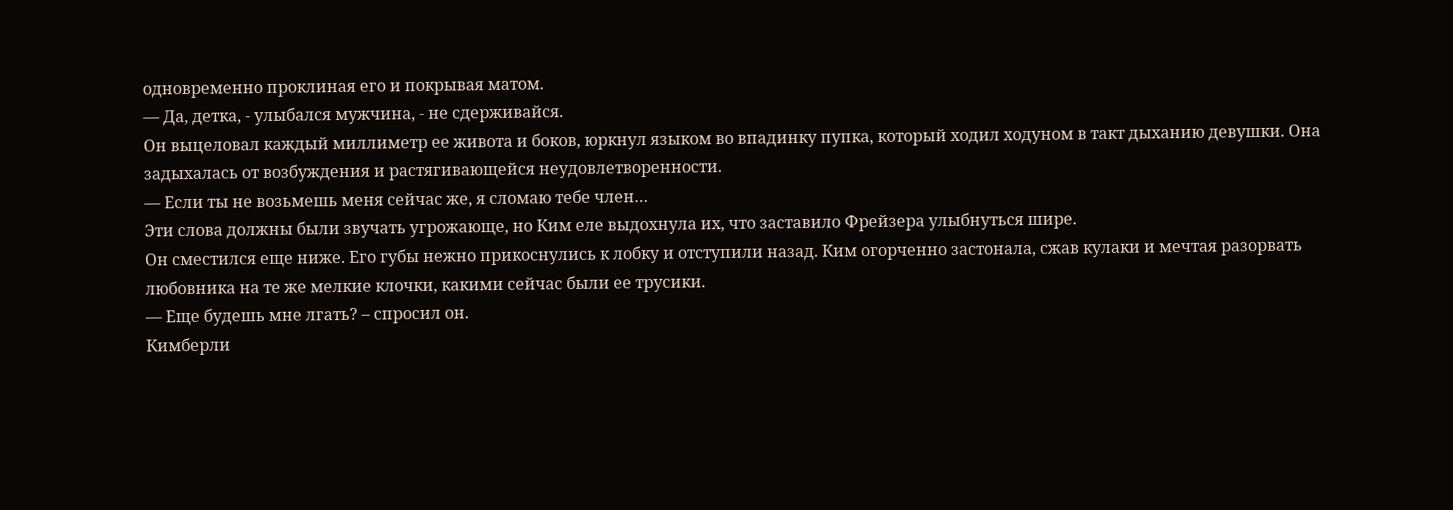одновременно проклиная его и покрывая матом.
— Да, детка, - улыбался мужчина, - не сдерживайся.
Он выцеловал каждый миллиметр ее живота и боков, юркнул языком во впадинку пупка, который ходил ходуном в такт дыханию девушки. Она задыхалась от возбуждения и растягивающейся неудовлетворенности.
— Если ты не возьмешь меня сейчас же, я сломаю тебе член…
Эти слова должны были звучать угрожающе, но Ким еле выдохнула их, что заставило Фрейзера улыбнуться шире.
Он сместился еще ниже. Его губы нежно прикоснулись к лобку и отступили назад. Ким огорченно застонала, сжав кулаки и мечтая разорвать любовника на те же мелкие клочки, какими сейчас были ее трусики.
— Еще будешь мне лгать? – спросил он.
Кимберли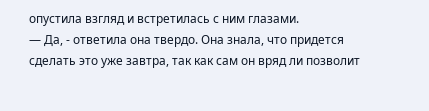опустила взгляд и встретилась с ним глазами.
— Да, - ответила она твердо. Она знала, что придется сделать это уже завтра, так как сам он вряд ли позволит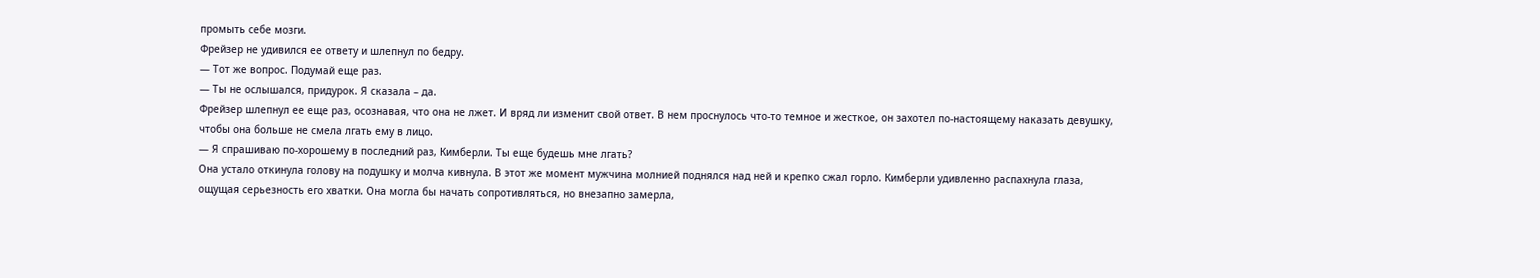промыть себе мозги.
Фрейзер не удивился ее ответу и шлепнул по бедру.
— Тот же вопрос. Подумай еще раз.
— Ты не ослышался, придурок. Я сказала – да.
Фрейзер шлепнул ее еще раз, осознавая, что она не лжет. И вряд ли изменит свой ответ. В нем проснулось что-то темное и жесткое, он захотел по-настоящему наказать девушку, чтобы она больше не смела лгать ему в лицо.
— Я спрашиваю по-хорошему в последний раз, Кимберли. Ты еще будешь мне лгать?
Она устало откинула голову на подушку и молча кивнула. В этот же момент мужчина молнией поднялся над ней и крепко сжал горло. Кимберли удивленно распахнула глаза, ощущая серьезность его хватки. Она могла бы начать сопротивляться, но внезапно замерла,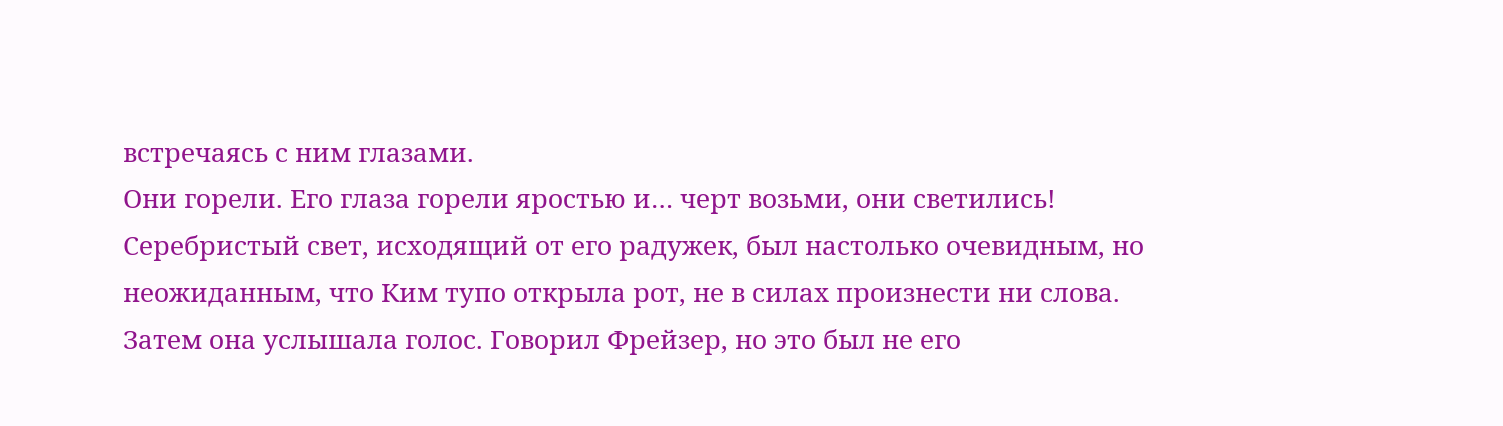встречаясь с ним глазами.
Они горели. Его глаза горели яростью и… черт возьми, они светились! Серебристый свет, исходящий от его радужек, был настолько очевидным, но неожиданным, что Ким тупо открыла рот, не в силах произнести ни слова.
Затем она услышала голос. Говорил Фрейзер, но это был не его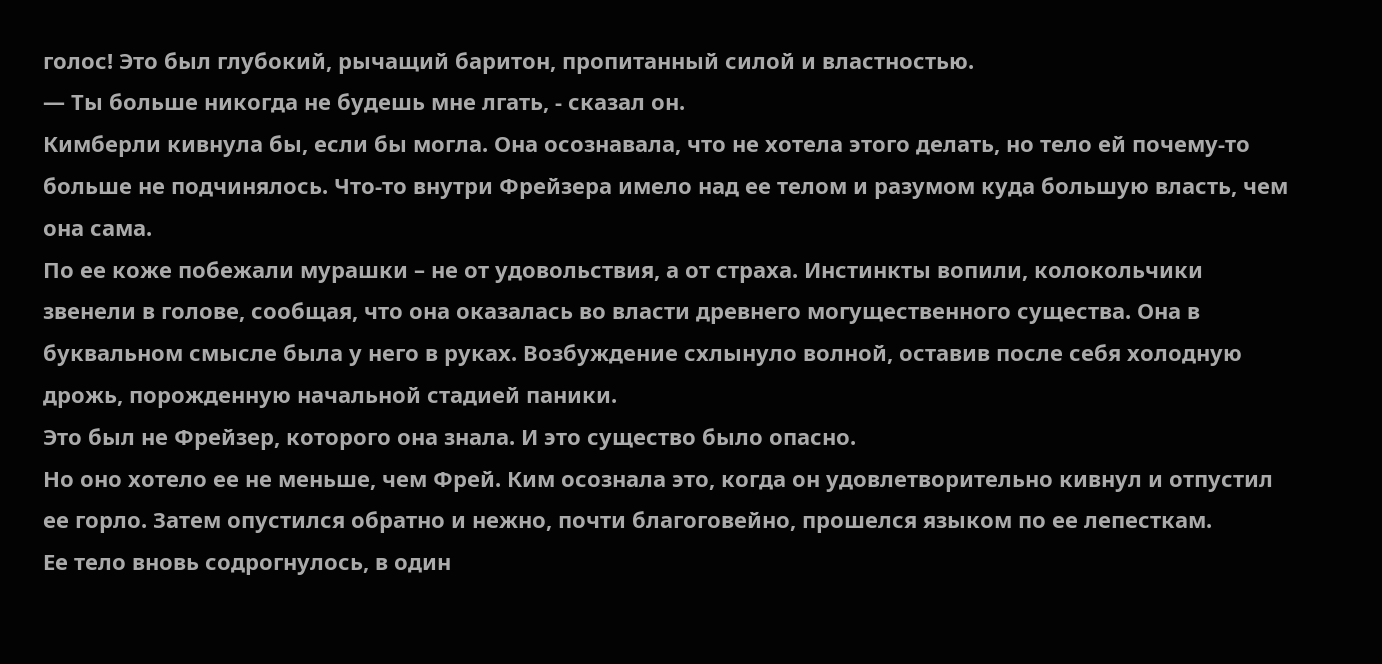голос! Это был глубокий, рычащий баритон, пропитанный силой и властностью.
— Ты больше никогда не будешь мне лгать, - сказал он.
Кимберли кивнула бы, если бы могла. Она осознавала, что не хотела этого делать, но тело ей почему-то больше не подчинялось. Что-то внутри Фрейзера имело над ее телом и разумом куда большую власть, чем она сама.
По ее коже побежали мурашки – не от удовольствия, а от страха. Инстинкты вопили, колокольчики звенели в голове, сообщая, что она оказалась во власти древнего могущественного существа. Она в буквальном смысле была у него в руках. Возбуждение схлынуло волной, оставив после себя холодную дрожь, порожденную начальной стадией паники.
Это был не Фрейзер, которого она знала. И это существо было опасно.
Но оно хотело ее не меньше, чем Фрей. Ким осознала это, когда он удовлетворительно кивнул и отпустил ее горло. Затем опустился обратно и нежно, почти благоговейно, прошелся языком по ее лепесткам.
Ее тело вновь содрогнулось, в один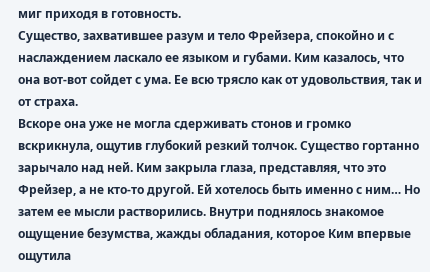миг приходя в готовность.
Существо, захватившее разум и тело Фрейзера, спокойно и с наслаждением ласкало ее языком и губами. Ким казалось, что она вот-вот сойдет с ума. Ее всю трясло как от удовольствия, так и от страха.
Вскоре она уже не могла сдерживать стонов и громко вскрикнула, ощутив глубокий резкий толчок. Существо гортанно зарычало над ней. Ким закрыла глаза, представляя, что это Фрейзер, а не кто-то другой. Ей хотелось быть именно с ним… Но затем ее мысли растворились. Внутри поднялось знакомое ощущение безумства, жажды обладания, которое Ким впервые ощутила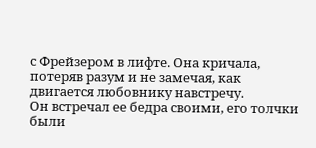с Фрейзером в лифте. Она кричала, потеряв разум и не замечая, как двигается любовнику навстречу.
Он встречал ее бедра своими, его толчки были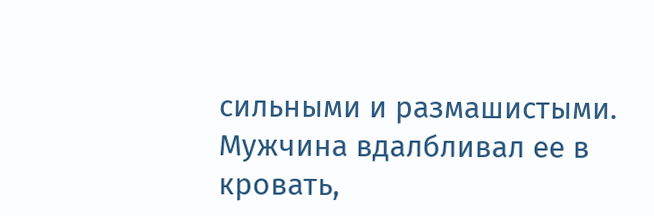сильными и размашистыми. Мужчина вдалбливал ее в кровать,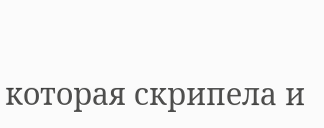которая скрипела и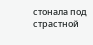стонала под страстной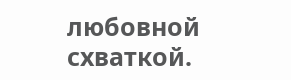любовной схваткой.